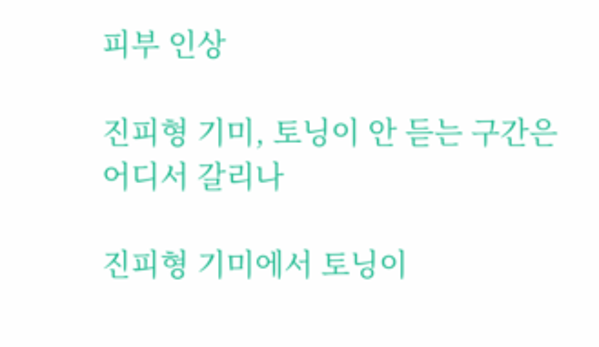피부 인상

진피형 기미, 토닝이 안 듣는 구간은 어디서 갈리나

진피형 기미에서 토닝이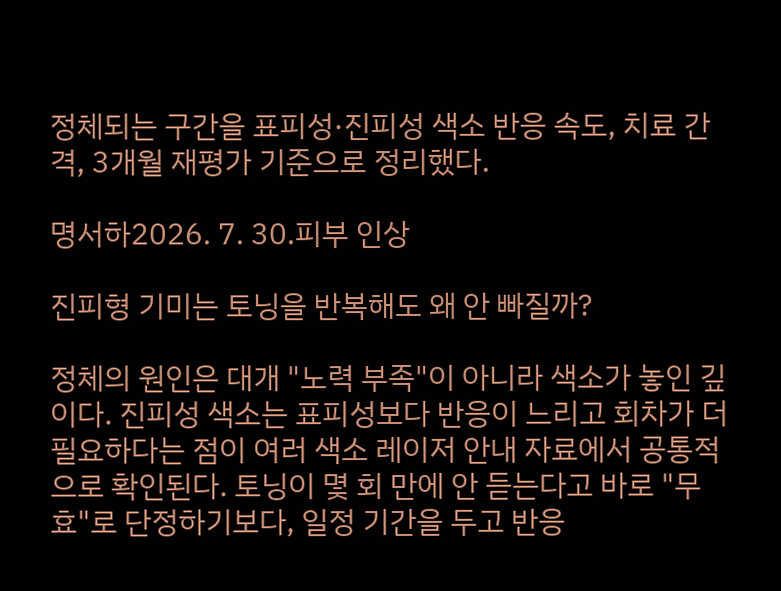정체되는 구간을 표피성·진피성 색소 반응 속도, 치료 간격, 3개월 재평가 기준으로 정리했다.

명서하2026. 7. 30.피부 인상

진피형 기미는 토닝을 반복해도 왜 안 빠질까?

정체의 원인은 대개 "노력 부족"이 아니라 색소가 놓인 깊이다. 진피성 색소는 표피성보다 반응이 느리고 회차가 더 필요하다는 점이 여러 색소 레이저 안내 자료에서 공통적으로 확인된다. 토닝이 몇 회 만에 안 듣는다고 바로 "무효"로 단정하기보다, 일정 기간을 두고 반응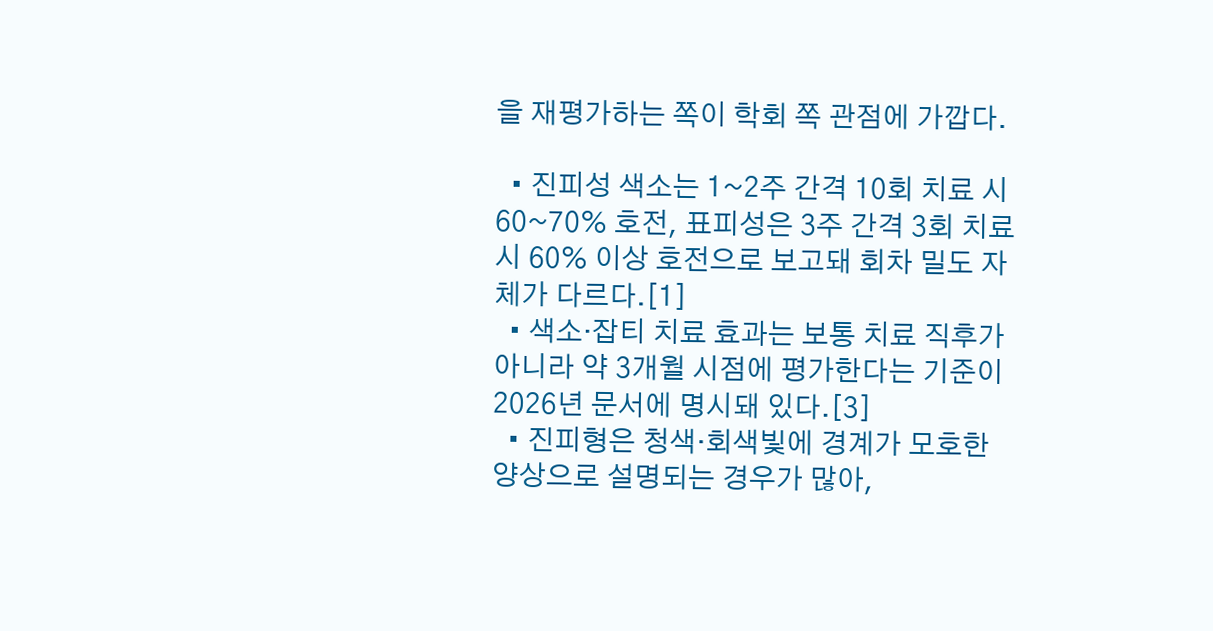을 재평가하는 쪽이 학회 쪽 관점에 가깝다.

  • 진피성 색소는 1~2주 간격 10회 치료 시 60~70% 호전, 표피성은 3주 간격 3회 치료 시 60% 이상 호전으로 보고돼 회차 밀도 자체가 다르다.[1]
  • 색소·잡티 치료 효과는 보통 치료 직후가 아니라 약 3개월 시점에 평가한다는 기준이 2026년 문서에 명시돼 있다.[3]
  • 진피형은 청색·회색빛에 경계가 모호한 양상으로 설명되는 경우가 많아,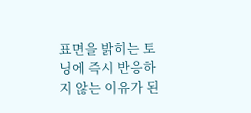표면을 밝히는 토닝에 즉시 반응하지 않는 이유가 된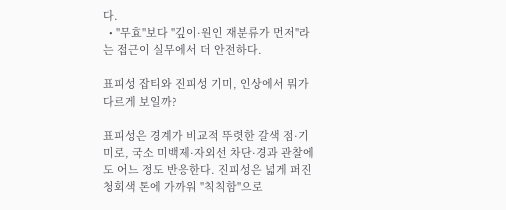다.
  • "무효"보다 "깊이·원인 재분류가 먼저"라는 접근이 실무에서 더 안전하다.

표피성 잡티와 진피성 기미, 인상에서 뭐가 다르게 보일까?

표피성은 경계가 비교적 뚜렷한 갈색 점·기미로, 국소 미백제·자외선 차단·경과 관찰에도 어느 정도 반응한다. 진피성은 넓게 퍼진 청회색 톤에 가까워 "칙칙함"으로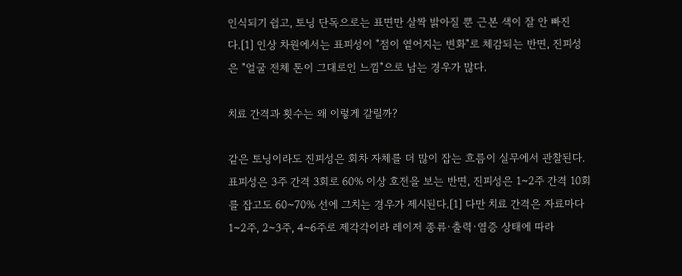인식되기 쉽고, 토닝 단독으로는 표면만 살짝 밝아질 뿐 근본 색이 잘 안 빠진다.[1] 인상 차원에서는 표피성이 "점이 옅어지는 변화"로 체감되는 반면, 진피성은 "얼굴 전체 톤이 그대로인 느낌"으로 남는 경우가 많다.

치료 간격과 횟수는 왜 이렇게 갈릴까?

같은 토닝이라도 진피성은 회차 자체를 더 많이 잡는 흐름이 실무에서 관찰된다. 표피성은 3주 간격 3회로 60% 이상 호전을 보는 반면, 진피성은 1~2주 간격 10회를 잡고도 60~70% 선에 그치는 경우가 제시된다.[1] 다만 치료 간격은 자료마다 1~2주, 2~3주, 4~6주로 제각각이라 레이저 종류·출력·염증 상태에 따라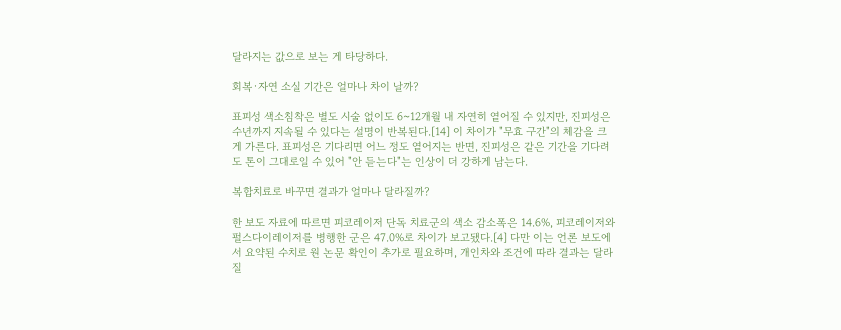달라지는 값으로 보는 게 타당하다.

회복·자연 소실 기간은 얼마나 차이 날까?

표피성 색소침착은 별도 시술 없이도 6~12개월 내 자연히 옅어질 수 있지만, 진피성은 수년까지 지속될 수 있다는 설명이 반복된다.[14] 이 차이가 "무효 구간"의 체감을 크게 가른다. 표피성은 기다리면 어느 정도 옅어지는 반면, 진피성은 같은 기간을 기다려도 톤이 그대로일 수 있어 "안 듣는다"는 인상이 더 강하게 남는다.

복합치료로 바꾸면 결과가 얼마나 달라질까?

한 보도 자료에 따르면 피코레이저 단독 치료군의 색소 감소폭은 14.6%, 피코레이저와 펄스다이레이저를 병행한 군은 47.0%로 차이가 보고됐다.[4] 다만 이는 언론 보도에서 요약된 수치로 원 논문 확인이 추가로 필요하며, 개인차와 조건에 따라 결과는 달라질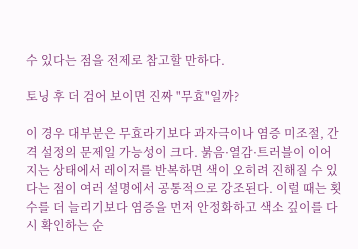수 있다는 점을 전제로 참고할 만하다.

토닝 후 더 검어 보이면 진짜 "무효"일까?

이 경우 대부분은 무효라기보다 과자극이나 염증 미조절, 간격 설정의 문제일 가능성이 크다. 붉음·열감·트러블이 이어지는 상태에서 레이저를 반복하면 색이 오히려 진해질 수 있다는 점이 여러 설명에서 공통적으로 강조된다. 이럴 때는 횟수를 더 늘리기보다 염증을 먼저 안정화하고 색소 깊이를 다시 확인하는 순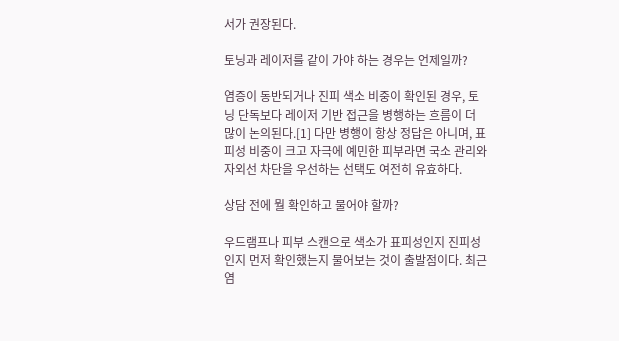서가 권장된다.

토닝과 레이저를 같이 가야 하는 경우는 언제일까?

염증이 동반되거나 진피 색소 비중이 확인된 경우, 토닝 단독보다 레이저 기반 접근을 병행하는 흐름이 더 많이 논의된다.[1] 다만 병행이 항상 정답은 아니며, 표피성 비중이 크고 자극에 예민한 피부라면 국소 관리와 자외선 차단을 우선하는 선택도 여전히 유효하다.

상담 전에 뭘 확인하고 물어야 할까?

우드램프나 피부 스캔으로 색소가 표피성인지 진피성인지 먼저 확인했는지 물어보는 것이 출발점이다. 최근 염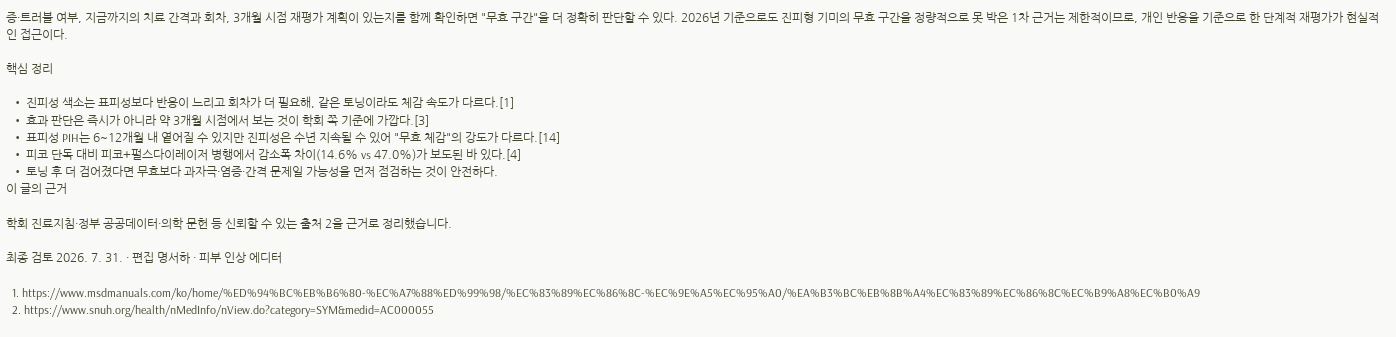증·트러블 여부, 지금까지의 치료 간격과 회차, 3개월 시점 재평가 계획이 있는지를 함께 확인하면 "무효 구간"을 더 정확히 판단할 수 있다. 2026년 기준으로도 진피형 기미의 무효 구간을 정량적으로 못 박은 1차 근거는 제한적이므로, 개인 반응을 기준으로 한 단계적 재평가가 현실적인 접근이다.

핵심 정리

  • 진피성 색소는 표피성보다 반응이 느리고 회차가 더 필요해, 같은 토닝이라도 체감 속도가 다르다.[1]
  • 효과 판단은 즉시가 아니라 약 3개월 시점에서 보는 것이 학회 쪽 기준에 가깝다.[3]
  • 표피성 PIH는 6~12개월 내 옅어질 수 있지만 진피성은 수년 지속될 수 있어 "무효 체감"의 강도가 다르다.[14]
  • 피코 단독 대비 피코+펄스다이레이저 병행에서 감소폭 차이(14.6% vs 47.0%)가 보도된 바 있다.[4]
  • 토닝 후 더 검어졌다면 무효보다 과자극·염증·간격 문제일 가능성을 먼저 점검하는 것이 안전하다.
이 글의 근거

학회 진료지침·정부 공공데이터·의학 문헌 등 신뢰할 수 있는 출처 2을 근거로 정리했습니다.

최종 검토 2026. 7. 31. · 편집 명서하 · 피부 인상 에디터

  1. https://www.msdmanuals.com/ko/home/%ED%94%BC%EB%B6%80-%EC%A7%88%ED%99%98/%EC%83%89%EC%86%8C-%EC%9E%A5%EC%95%A0/%EA%B3%BC%EB%8B%A4%EC%83%89%EC%86%8C%EC%B9%A8%EC%B0%A9
  2. https://www.snuh.org/health/nMedInfo/nView.do?category=SYM&medid=AC000055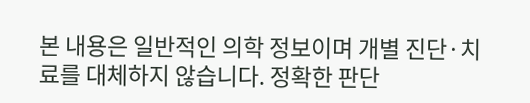본 내용은 일반적인 의학 정보이며 개별 진단·치료를 대체하지 않습니다. 정확한 판단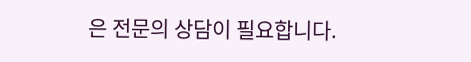은 전문의 상담이 필요합니다.